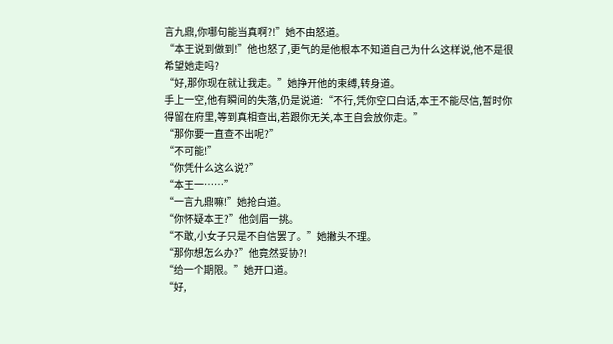言九鼎,你哪句能当真啊?!”她不由怒道。
“本王说到做到!”他也怒了,更气的是他根本不知道自己为什么这样说,他不是很希望她走吗?
“好,那你现在就让我走。”她挣开他的束缚,转身道。
手上一空,他有瞬间的失落,仍是说道:“不行,凭你空口白话,本王不能尽信,暂时你得留在府里,等到真相查出,若跟你无关,本王自会放你走。”
“那你要一直查不出呢?”
“不可能!”
“你凭什么这么说?”
“本王一……”
“一言九鼎嘛!”她抢白道。
“你怀疑本王?”他剑眉一挑。
“不敢,小女子只是不自信罢了。”她撇头不理。
“那你想怎么办?”他竟然妥协?!
“给一个期限。”她开口道。
“好,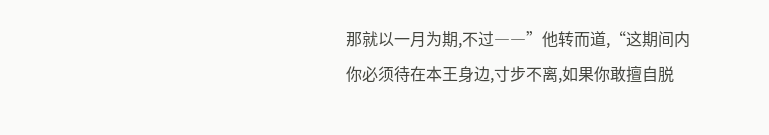那就以一月为期,不过――”他转而道,“这期间内你必须待在本王身边,寸步不离,如果你敢擅自脱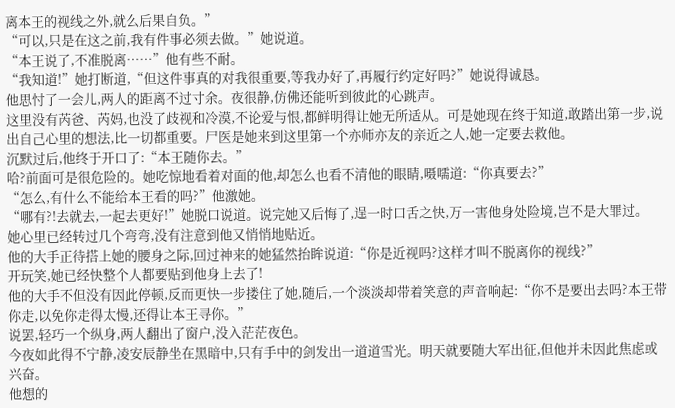离本王的视线之外,就么后果自负。”
“可以,只是在这之前,我有件事必须去做。”她说道。
“本王说了,不准脱离……”他有些不耐。
“我知道!”她打断道,“但这件事真的对我很重要,等我办好了,再履行约定好吗?”她说得诚恳。
他思忖了一会儿,两人的距离不过寸余。夜很静,仿佛还能听到彼此的心跳声。
这里没有芮爸、芮妈,也没了歧视和冷漠,不论爱与恨,都鲜明得让她无所适从。可是她现在终于知道,敢踏出第一步,说出自己心里的想法,比一切都重要。尸医是她来到这里第一个亦师亦友的亲近之人,她一定要去救他。
沉默过后,他终于开口了:“本王随你去。”
哈?前面可是很危险的。她吃惊地看着对面的他,却怎么也看不清他的眼睛,嗫嚅道:“你真要去?”
“怎么,有什么不能给本王看的吗?”他激她。
“哪有?!去就去,一起去更好!”她脱口说道。说完她又后悔了,逞一时口舌之快,万一害他身处险境,岂不是大罪过。
她心里已经转过几个弯弯,没有注意到他又悄悄地贴近。
他的大手正待搭上她的腰身之际,回过神来的她猛然抬眸说道:“你是近视吗?这样才叫不脱离你的视线?”
开玩笑,她已经快整个人都要贴到他身上去了!
他的大手不但没有因此停顿,反而更快一步搂住了她,随后,一个淡淡却带着笑意的声音响起:“你不是要出去吗?本王带你走,以免你走得太慢,还得让本王寻你。”
说罢,轻巧一个纵身,两人翻出了窗户,没入茫茫夜色。
今夜如此得不宁静,凌安辰静坐在黑暗中,只有手中的剑发出一道道雪光。明天就要随大军出征,但他并未因此焦虑或兴奋。
他想的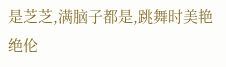是芝芝,满脑子都是,跳舞时美艳绝伦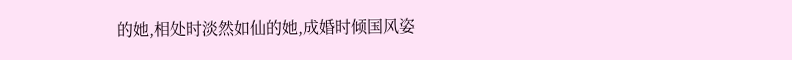的她,相处时淡然如仙的她,成婚时倾国风姿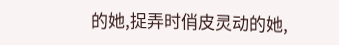的她,捉弄时俏皮灵动的她,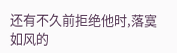还有不久前拒绝他时,落寞如风的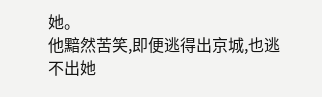她。
他黯然苦笑,即便逃得出京城,也逃不出她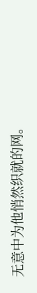无意中为他悄然织就的网。